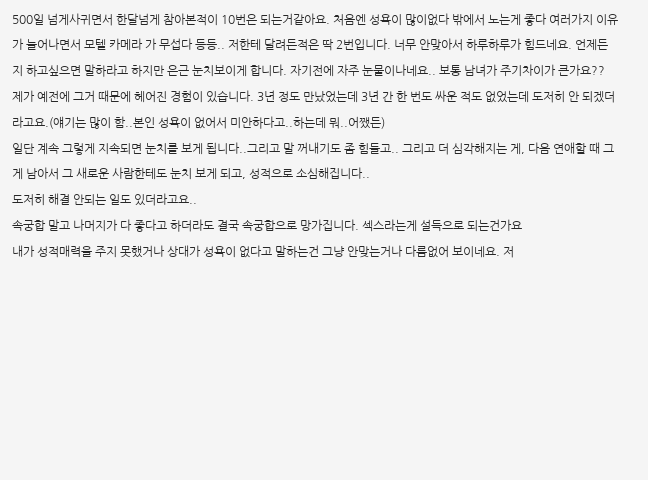500일 넘게사귀면서 한달넘게 참아본적이 10번은 되는거같아요. 처음엔 성욕이 많이없다 밖에서 노는게 좋다 여러가지 이유가 늘어나면서 모텔 카메라 가 무섭다 등등.. 저한테 달려든적은 딱 2번입니다. 너무 안맞아서 하루하루가 힘드네요. 언제든지 하고싶으면 말하라고 하지만 은근 눈치보이게 합니다. 자기전에 자주 눈물이나네요.. 보통 남녀가 주기차이가 큰가요??
제가 예전에 그거 때문에 헤어진 경험이 있습니다. 3년 정도 만났었는데 3년 간 한 번도 싸운 적도 없었는데 도저히 안 되겠더라고요.(얘기는 많이 함..본인 성욕이 없어서 미안하다고..하는데 뭐..어쨌든)
일단 계속 그렇게 지속되면 눈치를 보게 됩니다..그리고 말 꺼내기도 좀 힘들고.. 그리고 더 심각해지는 게, 다음 연애할 때 그게 남아서 그 새로운 사람한테도 눈치 보게 되고, 성적으로 소심해집니다..
도저히 해결 안되는 일도 있더라고요..
속궁합 말고 나머지가 다 좋다고 하더라도 결국 속궁합으로 망가집니다. 섹스라는게 설득으로 되는건가요
내가 성적매력을 주지 못했거나 상대가 성욕이 없다고 말하는건 그냥 안맞는거나 다름없어 보이네요. 저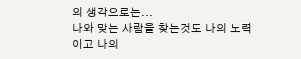의 생각으로는...
나와 맞는 사람을 찾는것도 나의 노력이고 나의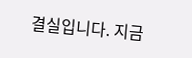결실입니다. 지금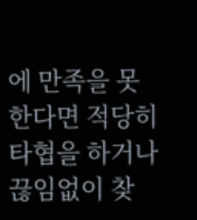에 만족을 못한다면 적당히 타협을 하거나 끊임없이 찾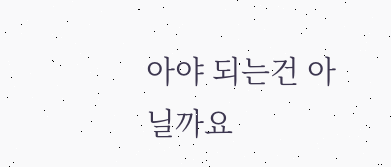아야 되는건 아닐까요